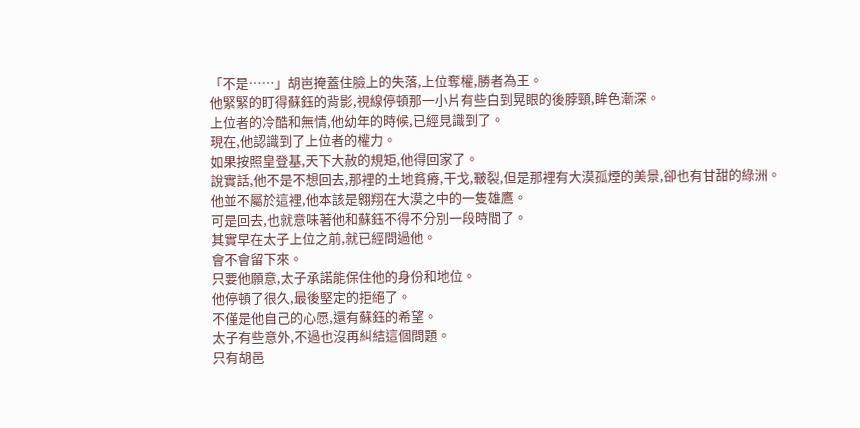「不是……」胡岜掩蓋住臉上的失落,上位奪權,勝者為王。
他緊緊的盯得蘇鈺的背影,視線停頓那一小片有些白到晃眼的後脖頸,眸色漸深。
上位者的冷酷和無情,他幼年的時候,已經見識到了。
現在,他認識到了上位者的權力。
如果按照皇登基,天下大赦的規矩,他得回家了。
說實話,他不是不想回去,那裡的土地貧瘠,干戈,皸裂,但是那裡有大漠孤煙的美景,卻也有甘甜的綠洲。
他並不屬於這裡,他本該是翱翔在大漠之中的一隻雄鷹。
可是回去,也就意味著他和蘇鈺不得不分別一段時間了。
其實早在太子上位之前,就已經問過他。
會不會留下來。
只要他願意,太子承諾能保住他的身份和地位。
他停頓了很久,最後堅定的拒絕了。
不僅是他自己的心愿,還有蘇鈺的希望。
太子有些意外,不過也沒再糾結這個問題。
只有胡邑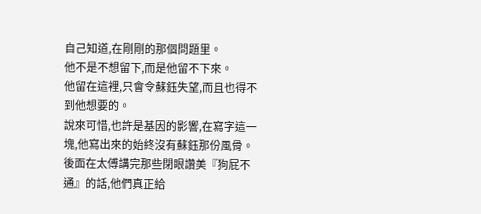自己知道,在剛剛的那個問題里。
他不是不想留下,而是他留不下來。
他留在這裡,只會令蘇鈺失望,而且也得不到他想要的。
說來可惜,也許是基因的影響,在寫字這一塊,他寫出來的始終沒有蘇鈺那份風骨。
後面在太傅講完那些閉眼讚美『狗屁不通』的話,他們真正給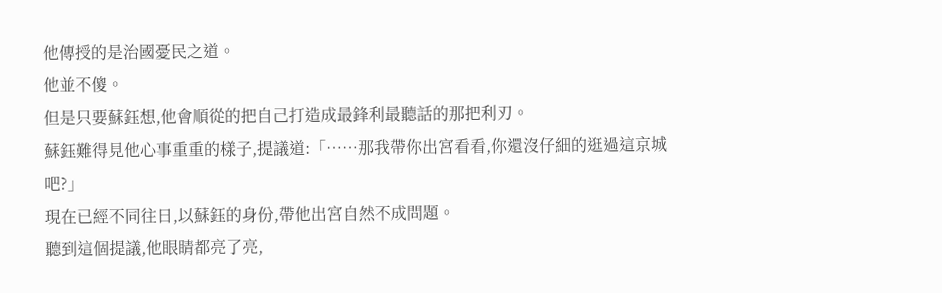他傳授的是治國憂民之道。
他並不傻。
但是只要蘇鈺想,他會順從的把自己打造成最鋒利最聽話的那把利刃。
蘇鈺難得見他心事重重的樣子,提議道:「……那我帶你出宮看看,你還沒仔細的逛過這京城吧?」
現在已經不同往日,以蘇鈺的身份,帶他出宮自然不成問題。
聽到這個提議,他眼睛都亮了亮,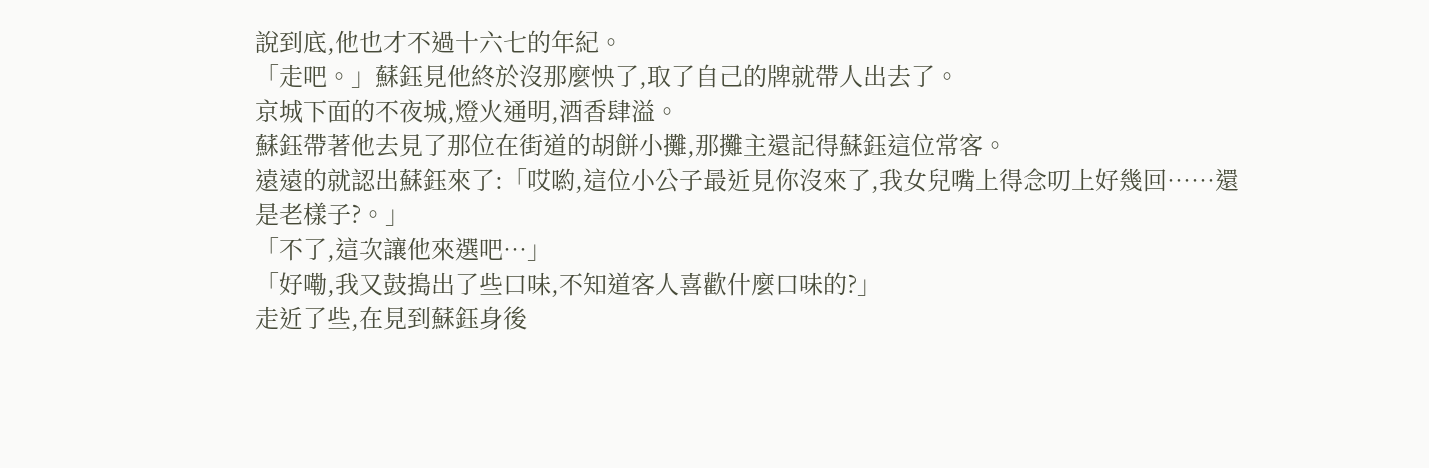說到底,他也才不過十六七的年紀。
「走吧。」蘇鈺見他終於沒那麼怏了,取了自己的牌就帶人出去了。
京城下面的不夜城,燈火通明,酒香肆溢。
蘇鈺帶著他去見了那位在街道的胡餅小攤,那攤主還記得蘇鈺這位常客。
遠遠的就認出蘇鈺來了:「哎喲,這位小公子最近見你沒來了,我女兒嘴上得念叨上好幾回……還是老樣子?。」
「不了,這次讓他來選吧…」
「好嘞,我又鼓搗出了些口味,不知道客人喜歡什麼口味的?」
走近了些,在見到蘇鈺身後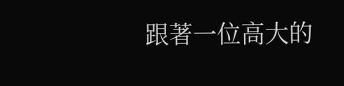跟著一位高大的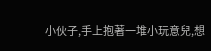小伙子,手上抱著一堆小玩意兒,想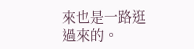來也是一路逛過來的。